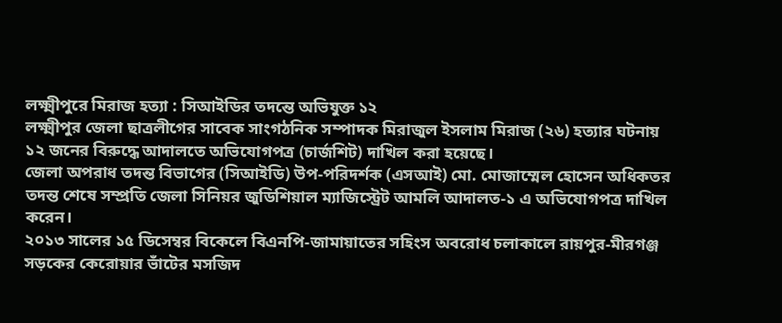লক্ষ্মীপুরে মিরাজ হত্যা : সিআইডির তদন্তে অভিযুক্ত ১২
লক্ষ্মীপুর জেলা ছাত্রলীগের সাবেক সাংগঠনিক সম্পাদক মিরাজুল ইসলাম মিরাজ (২৬) হত্যার ঘটনায় ১২ জনের বিরুদ্ধে আদালতে অভিযোগপত্র (চার্জশিট) দাখিল করা হয়েছে।
জেলা অপরাধ তদন্ত বিভাগের (সিআইডি) উপ-পরিদর্শক (এসআই) মো. মোজাম্মেল হোসেন অধিকতর তদন্ত শেষে সম্প্রতি জেলা সিনিয়র জুডিশিয়াল ম্যাজিস্ট্রেট আমলি আদালত-১ এ অভিযোগপত্র দাখিল করেন।
২০১৩ সালের ১৫ ডিসেম্বর বিকেলে বিএনপি-জামায়াতের সহিংস অবরোধ চলাকালে রায়পুর-মীরগঞ্জ সড়কের কেরোয়ার ভাঁটের মসজিদ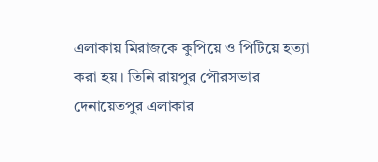এলাকায় মিরাজকে কুপিয়ে ও পিটিয়ে হত্যা করা হয়। তিনি রায়পুর পৌরসভার দেনায়েতপুর এলাকার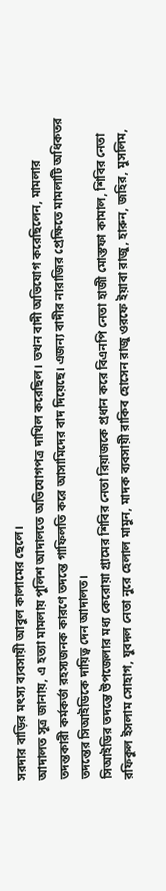সরদার বাড়ির মৎস্য ব্যবসায়ী আবুল কালামের ছেলে।
আদালত সূত্র জানায়, এ হত্যা মামলায় পুলিশ আদালতে অভিযোগপত্র দাখিল করেছিল। তখন বাদী অভিযোগ করেছিলেন, মামলার তদন্তকারী কর্মকর্তা রহস্যজনক কারণে তদন্তে গাফিলতি করে আসামিদের বাদ দিয়েছে। এজন্য বাদীর নারাজির প্রেক্ষিতে মামলাটি অধিকতর তদন্তের সিআইডিকে দায়িত্ব দেন আদালত।
সিআইডির তদন্তে উপজেলার মধ্য কেরোয়া গ্রামের শিবির নেতা রিয়াজকে প্রধান করে বিএনপি নেতা হাজী মোস্তফা কামাল, শিবির নেতা রফিকুল ইসলাম সোহাগ, যুবদল নেতা নুরে হেলাল মামুন, মাদক ব্যবসায়ী রাকিব হোসেন রাজু ওরফে ইয়াবা রাজু, হারুন, জহির, মুসলিম,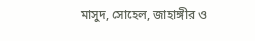মাসুদ, সোহেল, জাহাঙ্গীর ও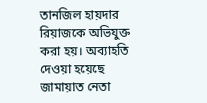তানজিল হায়দার রিয়াজকে অভিযুক্ত করা হয়। অব্যাহতি দেওয়া হয়েছে জামায়াত নেতা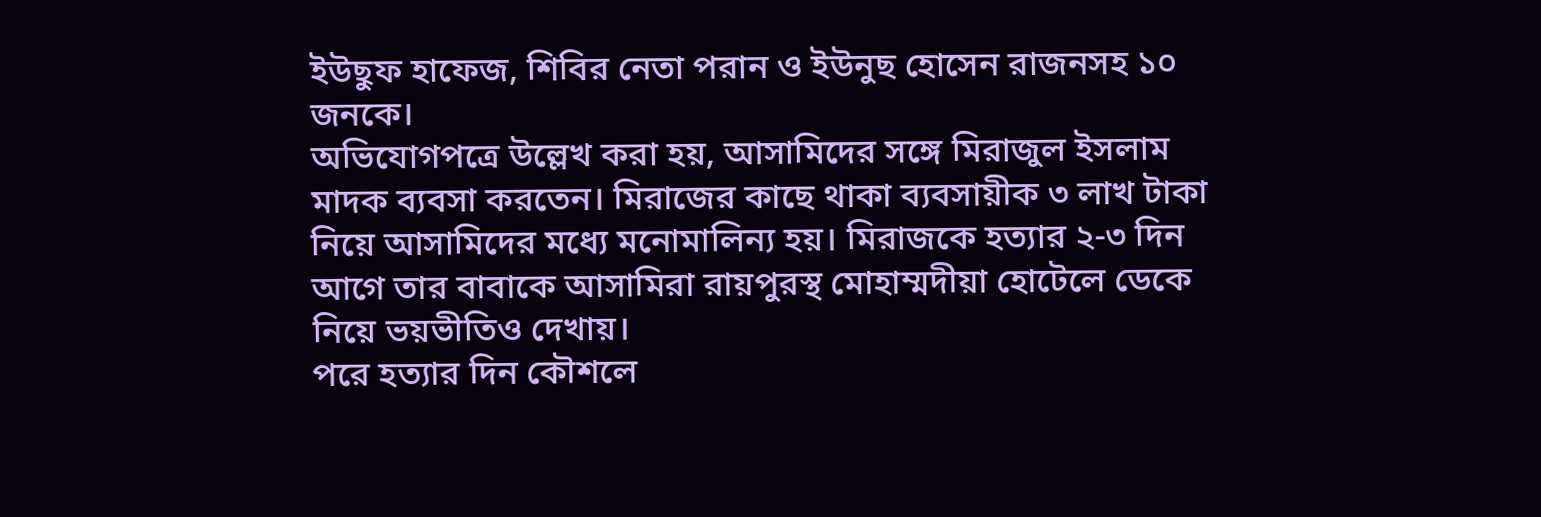ইউছুফ হাফেজ, শিবির নেতা পরান ও ইউনুছ হোসেন রাজনসহ ১০ জনকে।
অভিযোগপত্রে উল্লেখ করা হয়, আসামিদের সঙ্গে মিরাজুল ইসলাম মাদক ব্যবসা করতেন। মিরাজের কাছে থাকা ব্যবসায়ীক ৩ লাখ টাকা নিয়ে আসামিদের মধ্যে মনোমালিন্য হয়। মিরাজকে হত্যার ২-৩ দিন আগে তার বাবাকে আসামিরা রায়পুরস্থ মোহাম্মদীয়া হোটেলে ডেকে নিয়ে ভয়ভীতিও দেখায়।
পরে হত্যার দিন কৌশলে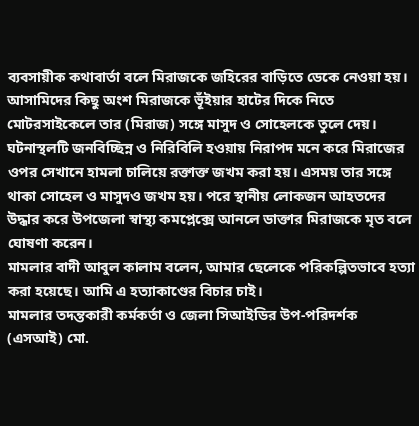ব্যবসায়ীক কথাবার্তা বলে মিরাজকে জহিরের বাড়িতে ডেকে নেওয়া হয়। আসামিদের কিছু অংশ মিরাজকে ভূঁইয়ার হাটের দিকে নিতে মোটরসাইকেলে তার (মিরাজ) সঙ্গে মাসুদ ও সোহেলকে তুলে দেয়। ঘটনাস্থলটি জনবিচ্ছিন্ন ও নিরিবিলি হওয়ায় নিরাপদ মনে করে মিরাজের ওপর সেখানে হামলা চালিয়ে রক্তাক্ত জখম করা হয়। এসময় তার সঙ্গে থাকা সোহেল ও মাসুদও জখম হয়। পরে স্থানীয় লোকজন আহতদের উদ্ধার করে উপজেলা স্বাস্থ্য কমপ্লেক্সে আনলে ডাক্তার মিরাজকে মৃত বলে ঘোষণা করেন।
মামলার বাদী আবুল কালাম বলেন, আমার ছেলেকে পরিকল্পিতভাবে হত্যা করা হয়েছে। আমি এ হত্যাকাণ্ডের বিচার চাই।
মামলার তদন্তকারী কর্মকর্তা ও জেলা সিআইডির উপ-পরিদর্শক (এসআই) মো.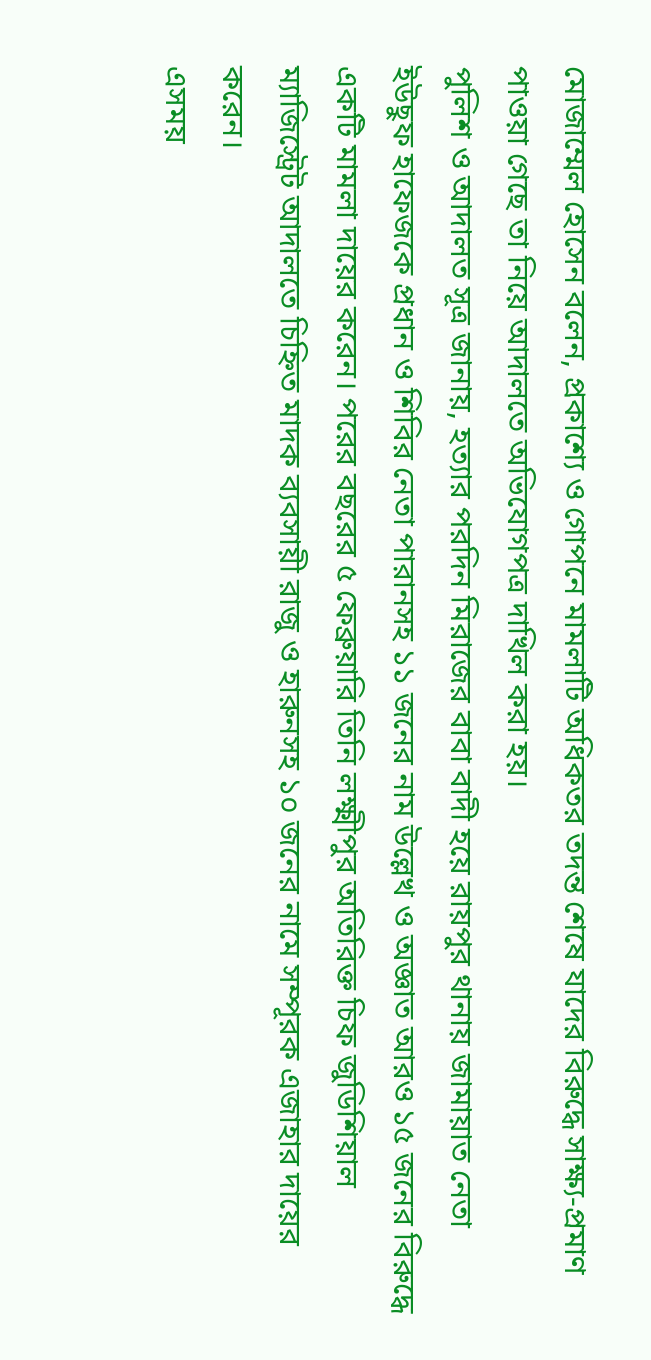মোজাম্মেল হোসেন বলেন, প্রকাশ্যে ও গোপনে মামলাটি অধিকতর তদন্ত শেষে যাদের বিরুদ্ধে সাক্ষ্য-প্রমাণ পাওয়া গেছে তা নিয়ে আদালতে অভিযোগপত্র দাখিল করা হয়।
পুলিশ ও আদালত সূত্র জানায়, হত্যার পরদিন মিরাজের বাবা বাদী হয়ে রায়পুর থানায় জামায়াত নেতা ইউছুফ হাফেজকে প্রধান ও শিবির নেতা পারানসহ ১১ জনের নাম উল্লেখ ও অজ্ঞাত আরও ১৫ জনের বিরুদ্ধে একটি মামলা দায়ের করেন। পরের বছরের ৫ ফেব্রুয়ারি তিনি লক্ষ্মীপুর অতিরিক্ত চিফ জুডিশিয়াল ম্যাজিস্ট্রেট আদালতে চিহ্নিত মাদক ব্যবসায়ী রাজু ও হারুনসহ ১০ জনের নামে সম্পূরক এজাহার দায়ের করেন।
এসময়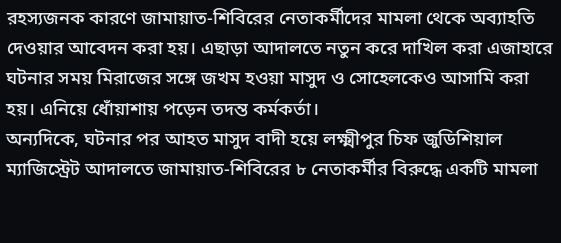রহস্যজনক কারণে জামায়াত-শিবিরের নেতাকর্মীদের মামলা থেকে অব্যাহতি দেওয়ার আবেদন করা হয়। এছাড়া আদালতে নতুন করে দাখিল করা এজাহারে ঘটনার সময় মিরাজের সঙ্গে জখম হওয়া মাসুদ ও সোহেলকেও আসামি করা হয়। এনিয়ে ধোঁয়াশায় পড়েন তদন্ত কর্মকর্তা।
অন্যদিকে, ঘটনার পর আহত মাসুদ বাদী হয়ে লক্ষ্মীপুর চিফ জুডিশিয়াল ম্যাজিস্ট্রেট আদালতে জামায়াত-শিবিরের ৮ নেতাকর্মীর বিরুদ্ধে একটি মামলা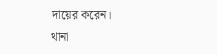দায়ের করেন।
থানা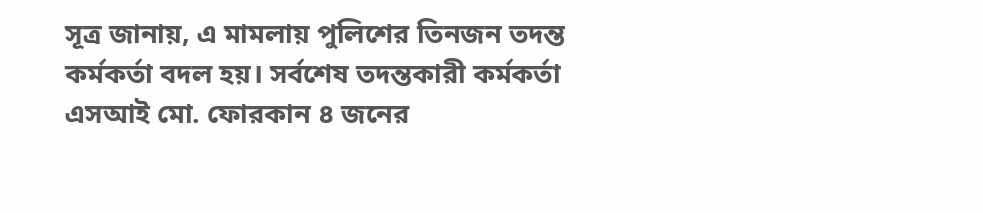সূত্র জানায়, এ মামলায় পুলিশের তিনজন তদন্ত কর্মকর্তা বদল হয়। সর্বশেষ তদন্তকারী কর্মকর্তা এসআই মো. ফোরকান ৪ জনের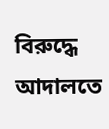বিরুদ্ধে আদালতে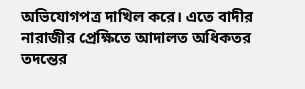অভিযোগপত্র দাখিল করে। এতে বাদীর নারাজীর প্রেক্ষিতে আদালত অধিকতর তদন্তের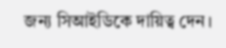জন্য সিআইডিকে দায়িত্ব দেন।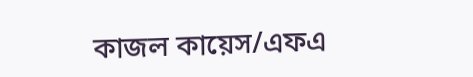কাজল কায়েস/এফএ